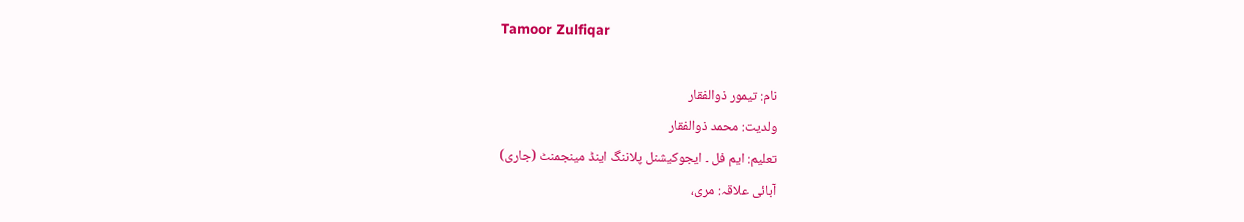Tamoor Zulfiqar

نام: تیمور ذوالفقار
ولدیت: محمد ذوالفقار
تعلیم: ایم فل ۔ ایجوکیشنل پلاننگ اینڈ مینجمنٹ (جاری)
آبائی علاقہ: مری،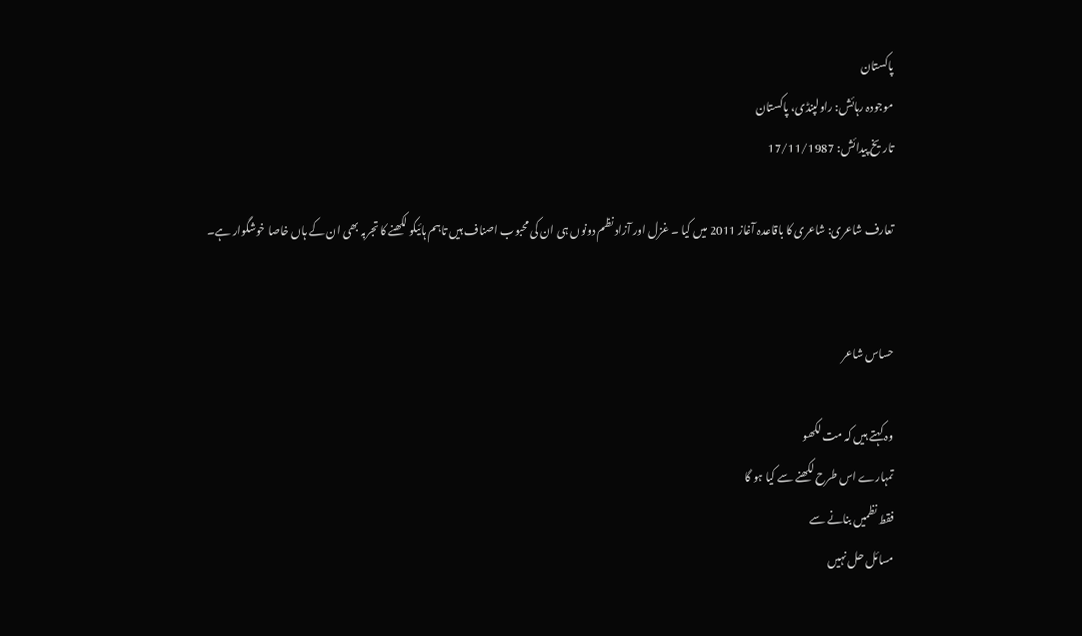پاکستان
موجودہ رہائش: راولپنڈی، پاکستان
تاریخ پیدائش: 17/11/1987

تعارف شاعری: شاعری کا باقاعدہ آغاز 2011 میں کیا ۔ غزل اور آزاد نظم دونوں ہی ان کی محبوب اصناف ہیں تاہم ہائیکو لکھنے کا تجربہ بھی ان کے ہاں خاصا خوشگوار ہے۔


حساس شاعر

وہ کہتے ہیں کہ مت لکھو
تمہارے اس طرح لکھنے سے کیا ہو گا
فقط نظمیں بنانے سے
مسائل حل نہیں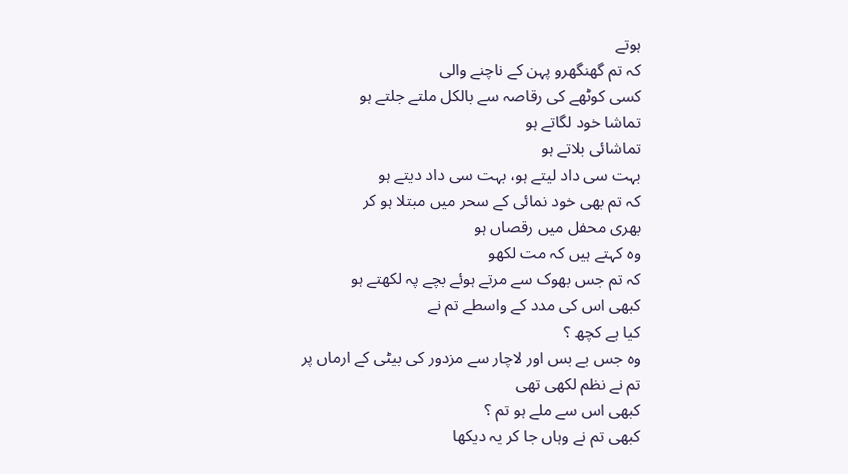ہوتے
کہ تم گھنگھرو پہن کے ناچنے والی
کسی کوٹھے کی رقاصہ سے بالکل ملتے جلتے ہو
تماشا خود لگاتے ہو
تماشائی بلاتے ہو
بہت سی داد لیتے ہو، بہت سی داد دیتے ہو
کہ تم بھی خود نمائی کے سحر میں مبتلا ہو کر
بھری محفل میں رقصاں ہو
وہ کہتے ہیں کہ مت لکھو
کہ تم جس بھوک سے مرتے ہوئے بچے پہ لکھتے ہو
کبھی اس کی مدد کے واسطے تم نے
کیا ہے کچھ ؟
وہ جس بے بس اور لاچار سے مزدور کی بیٹی کے ارماں پر
تم نے نظم لکھی تھی
کبھی اس سے ملے ہو تم ؟
کبھی تم نے وہاں جا کر یہ دیکھا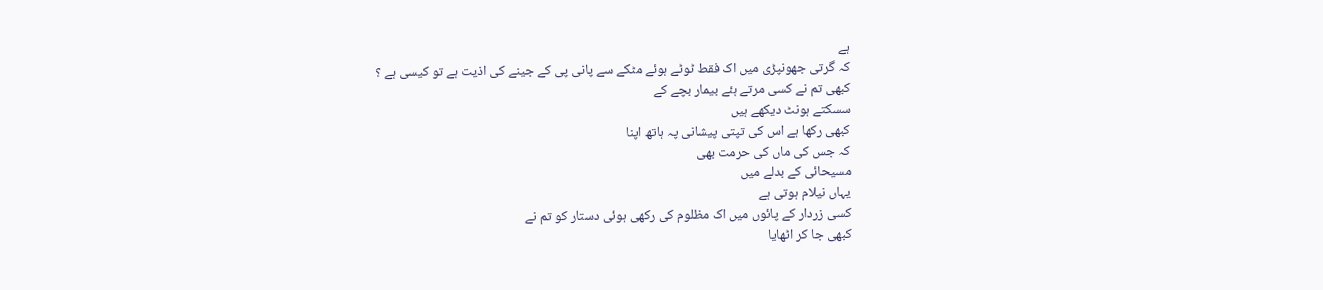ہے
کہ گرتی جھونپڑی میں اک فقط ٹوٹے ہوئے مٹکے سے پانی پی کے جینے کی اذیت ہے تو کیسی ہے ؟
کبھی تم نے کسی مرتے ہئے بیمار بچے کے
سسکتے ہونٹ دیکھے ہیں
کبھی رکھا ہے اس کی تپتی پیشانی پہ ہاتھ اپنا
کہ جس کی ماں کی حرمت بھی
مسیحائی کے بدلے میں
یہاں نیلام ہوتی ہے
کسی زردار کے پائوں میں اک مظلوم کی رکھی ہوئی دستار کو تم نے
کبھی جا کر اٹھایا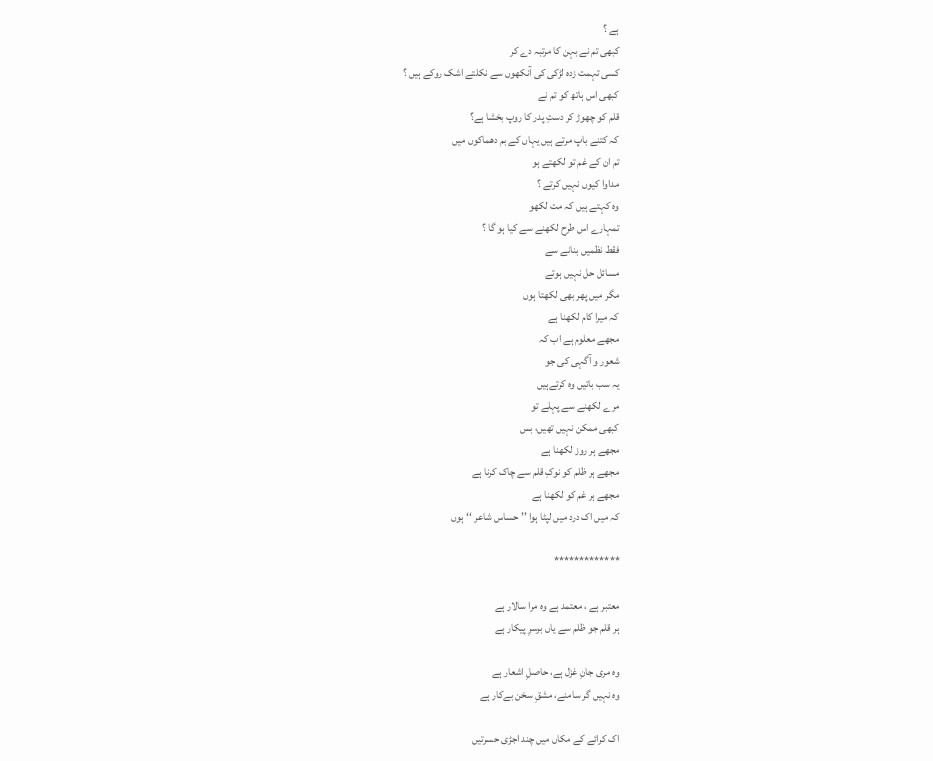ہے ؟
کبھی تم نے بہن کا مرتبہ دے کر
کسی تہمت زدہ لڑکی کی آنکھوں سے نکلتے اشک روکے ہیں ؟
کبھی اس ہاتھ کو تم نے
قلم کو چھوڑ کر دستِ پدر کا روپ بخشا ہے؟
کہ کتنے باپ مرتے ہیں یہاں کے بم دھماکوں میں
تم ان کے غم تو لکھتے ہو
مداوا کیوں نہیں کرتے ؟
وہ کہتے ہیں کہ مت لکھو
تمہارے اس طرح لکھنے سے کیا ہو گا ؟
فقط نظمیں بنانے سے
مسائل حل نہیں ہوتے
مگر میں پھر بھی لکھتا ہوں
کہ میرا کام لکھنا ہے
مجھے معلوم ہے اب کہ
شعور و آگہی کی جو
یہ سب باتیں وہ کرتےہیں
مرے لکھنے سے پہلے تو
کبھی ممکن نہیں تھیں، بس
مجھے ہر روز لکھنا ہے
مجھے ہر ظلم کو نوکِ قلم سے چاک کرنا ہے
مجھے ہر غم کو لکھنا ہے
کہ میں اک درد میں لپٹا ہوا ’’حساس شاعر ‘‘ ہوں

*************

معتبر ہے ، معتمد ہے وہ مرا سالار ہے
ہر قلم جو ظلم سے یاں برسرِ پیکار ہے

وہ مری جانِ غزل ہے، حاصلِ اشعار ہے
وہ نہیں گر سامنے، مشقِ سخن بےکار ہے

اک کرائے کے مکاں میں چند اجڑی حسرتیں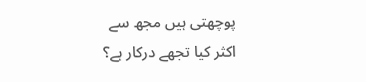پوچھتی ہیں مجھ سے اکثر کیا تجھے درکار ہے؟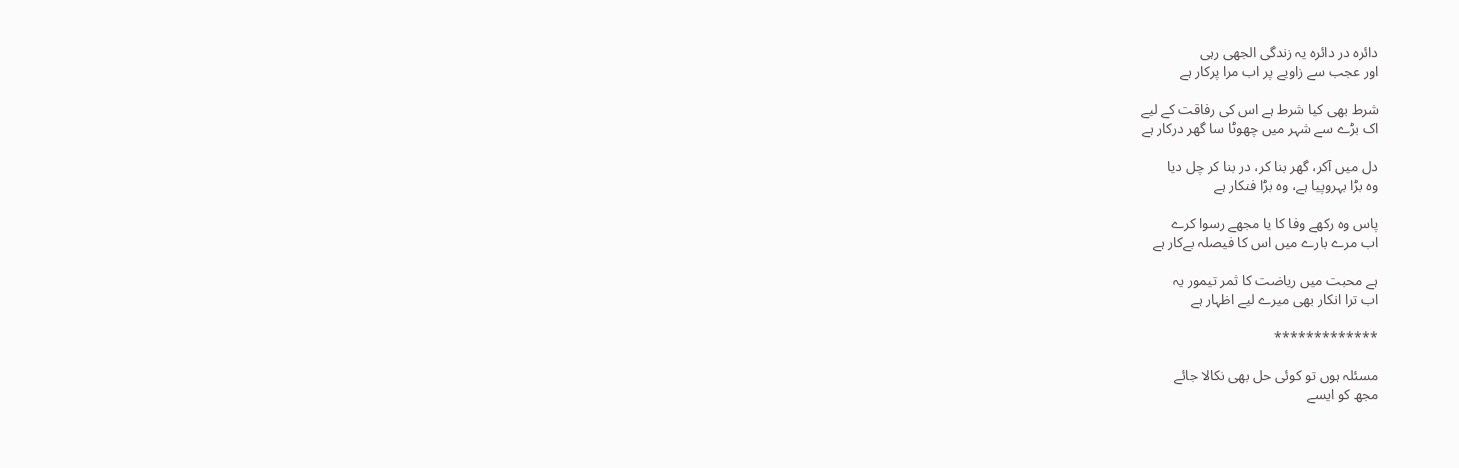دائرہ در دائرہ یہ زندگی الجھی رہی
اور عجب سے زاویے پر اب مرا پرکار ہے

شرط بھی کیا شرط ہے اس کی رفاقت کے لیے
اک بڑے سے شہر میں چھوٹا سا گھر درکار ہے

دل میں آکر، گھر بنا کر، در بنا کر چل دیا
وہ بڑا بہروپیا ہے، وہ بڑا فنکار ہے

پاس وہ رکھے وفا کا یا مجھے رسوا کرے
اب مرے بارے میں اس کا فیصلہ بےکار ہے

ہے محبت میں ریاضت کا ثمر تیمور یہ
اب ترا انکار بھی میرے لیے اظہار ہے

*************

مسئلہ ہوں تو کوئی حل بھی نکالا جائے
مجھ کو ایسے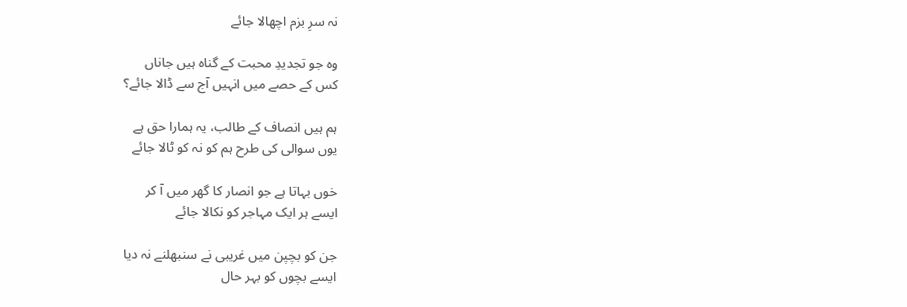نہ سرِ بزم اچھالا جائے

وہ جو تجدیدِ محبت کے گناہ ہیں جاناں
کس کے حصے میں انہیں آج سے ڈالا جائے؟

ہم ہیں انصاف کے طالب، یہ ہمارا حق ہے
یوں سوالی کی طرح ہم کو نہ کو ٹالا جائے

خوں بہاتا ہے جو انصار کا گھر میں آ کر
ایسے ہر ایک مہاجر کو نکالا جائے

جن کو بچپن میں غریبی نے سنبھلنے نہ دیا
ایسے بچوں کو بہر حال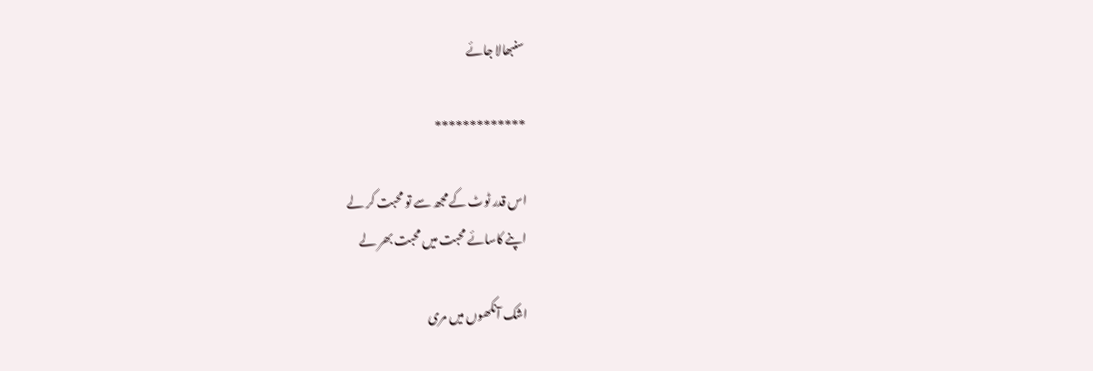سنبھالا جائے

*************

اس قدر ٹوٹ کے مجھ سے تو محبت کر لے
اپنے کاسائے محبت میں محبت بھر لے

اشک آنکھوں میں مری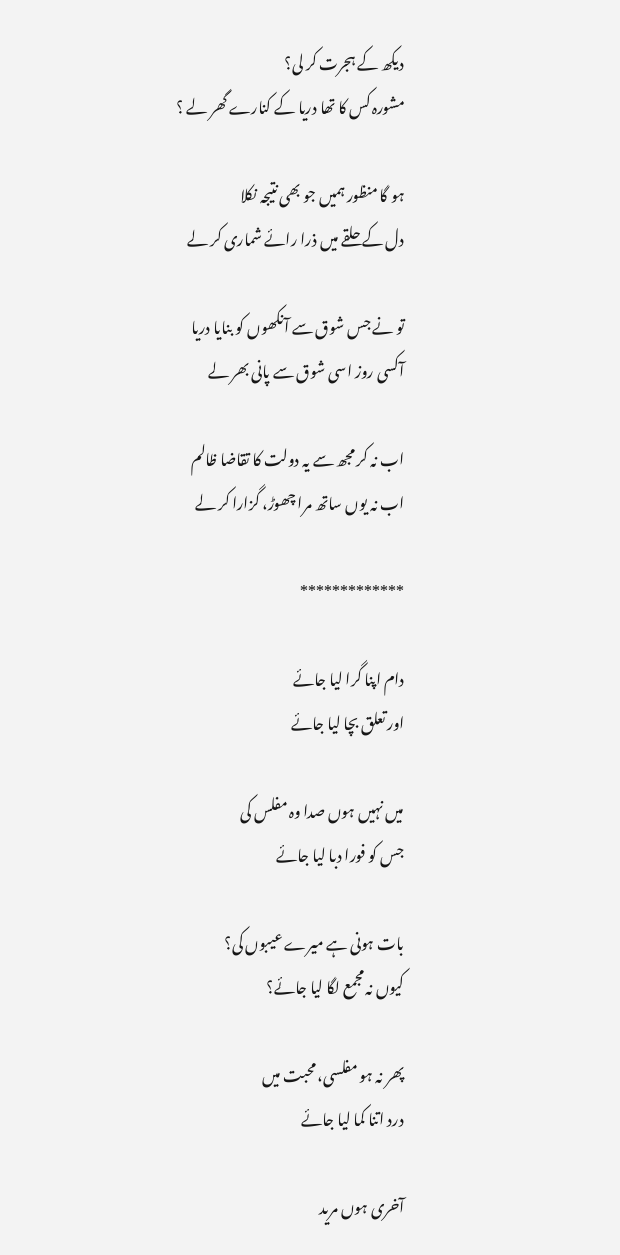دیکھ کے ہجرت کر لی؟
مشورہ کس کا تھا دریا کے کنارے گھر لے ؟

ہو گا منظور ہمیں جو بھی نتیجہ نکلا
دل کے حلقے میں ذرا رائے شماری کر لے

تو نے جس شوق سے آنکھوں کو بنایا دریا
آکسی روز اسی شوق سے پانی بھر لے

اب نہ کر مجھ سے یہ دولت کا تقاضا ظالم
اب نہ یوں ساتھ مرا چھوڑ، گزارا کر لے

*************

دام اپنا گرا لیا جائے
اور تعلق بچا لیا جائے

میں نہیں ہوں صدا وہ مفلس کی
جس کو فورا دبا لیا جائے

بات ہونی ہے میرے عیبوں کی؟
کیوں نہ مجمع لگا لیا جائے؟

پھر نہ ہو مفلسی، محبت میں
درد اتنا کما لیا جائے

آخری ہوں مرید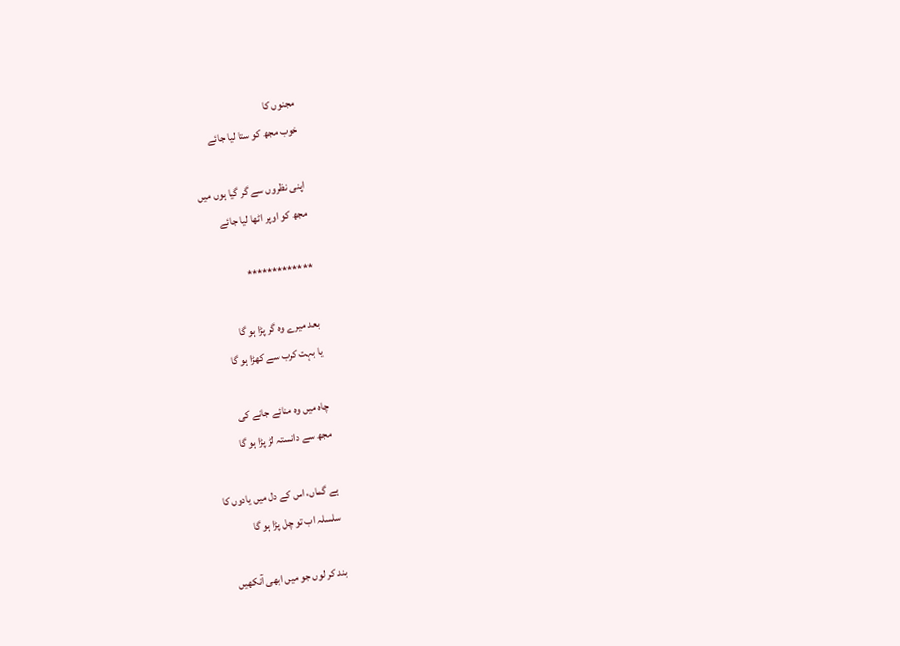مجنوں کا
خوب مجھ کو ستا لیا جائے

اپنی نظروں سے گر گیا ہوں میں
مجھ کو اوپر اٹھا لیا جائے

*************

بعد میرے وہ گر پڑا ہو گا
یا بہت کرب سے کھڑا ہو گا

چاہ میں وہ منائے جانے کی
مجھ سے دانستہ لڑ پڑا ہو گا

ہے گماں، اس کے دل میں یادوں کا
سلسلہ اب تو چل پڑا ہو گا

بند کر لوں جو میں ابھی آنکھیں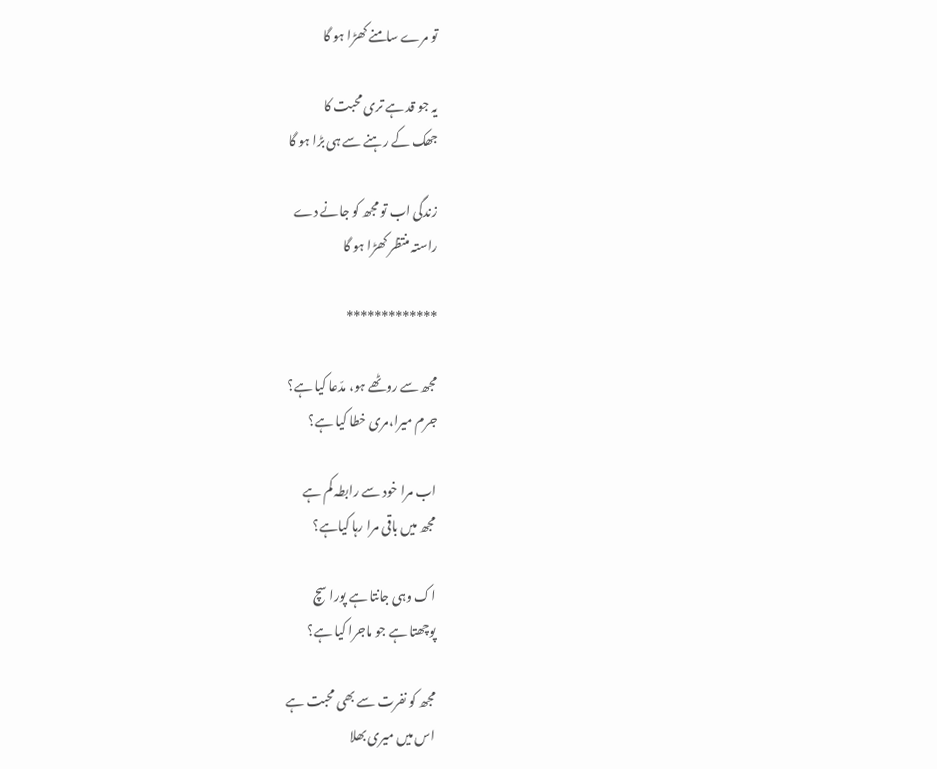تو مرے سامنے کھڑا ہو گا

یہ جو قد ہے تری محبت کا
جھک کے رہنے سے ہی بڑا ہو گا

زندگی اب تو مجھ کو جانے دے
راستہ منتظر کھڑا ہو گا

*************

مجھ سے روٹھے ہو، مدّعا کیا ہے؟
جرم میرا،مری خطا کیا ہے؟

اب مرا خود سے رابطہ کم ہے
مجھ میں باقی مرا رہا کیاہے؟

اک وہی جانتا ہے پورا سچ
پوچھتا ہے جو ماجرا کیا ہے؟

مجھ کو نفرت سے بھی محبت ہے
اس میں میری بھلا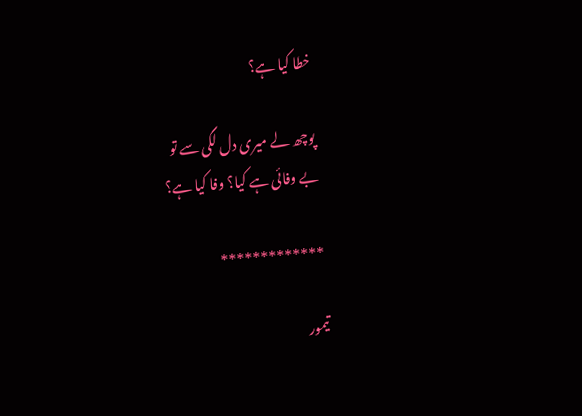خطا کیا ہے؟

پوچھ لے میری دل لگی سے تو
بے وفائی ہے کیا؟ وفا کیا ہے؟

*************

تیمور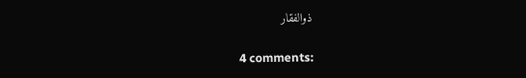ذوالفقار

4 comments: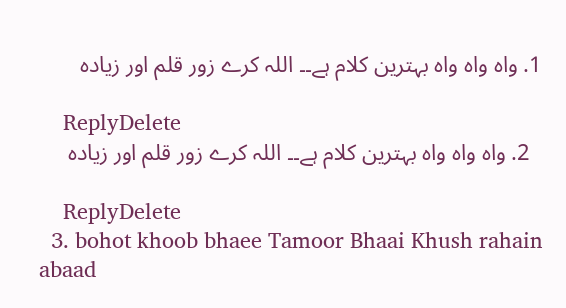1. واہ واہ واہ بہترین کلام ہے۔۔ اللہ کرے زور قلم اور زیادہ

    ReplyDelete
  2. واہ واہ واہ بہترین کلام ہے۔۔ اللہ کرے زور قلم اور زیادہ

    ReplyDelete
  3. bohot khoob bhaee Tamoor Bhaai Khush rahain abaad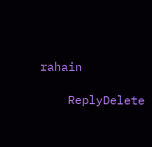rahain

    ReplyDelete